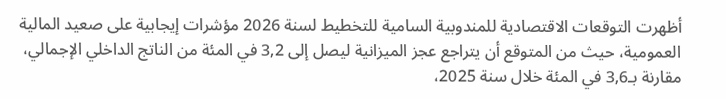أظهرت التوقعات الاقتصادية للمندوبية السامية للتخطيط لسنة 2026 مؤشرات إيجابية على صعيد المالية العمومية، حيث من المتوقع أن يتراجع عجز الميزانية ليصل إلى 3,2 في المئة من الناتج الداخلي الإجمالي، مقارنة بـ3,6 في المئة خلال سنة 2025،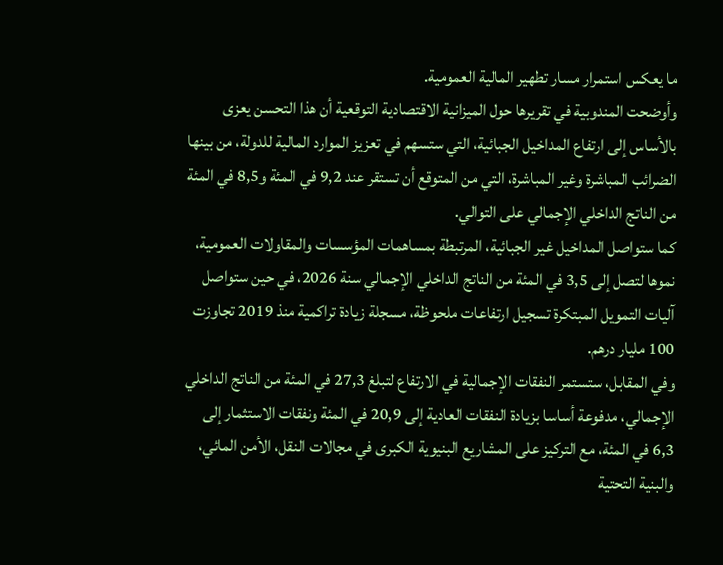ما يعكس استمرار مسار تطهير المالية العمومية.
وأوضحت المندوبية في تقريرها حول الميزانية الاقتصادية التوقعية أن هذا التحسن يعزى بالأساس إلى ارتفاع المداخيل الجبائية، التي ستسهم في تعزيز الموارد المالية للدولة، من بينها الضرائب المباشرة وغير المباشرة، التي من المتوقع أن تستقر عند 9,2 في المئة و8,5 في المئة من الناتج الداخلي الإجمالي على التوالي.
كما ستواصل المداخيل غير الجبائية، المرتبطة بمساهمات المؤسسات والمقاولات العمومية، نموها لتصل إلى 3,5 في المئة من الناتج الداخلي الإجمالي سنة 2026، في حين ستواصل آليات التمويل المبتكرة تسجيل ارتفاعات ملحوظة، مسجلة زيادة تراكمية منذ 2019 تجاوزت 100 مليار درهم.
وفي المقابل، ستستمر النفقات الإجمالية في الارتفاع لتبلغ 27,3 في المئة من الناتج الداخلي الإجمالي، مدفوعة أساسا بزيادة النفقات العادية إلى 20,9 في المئة ونفقات الاستثمار إلى 6,3 في المئة، مع التركيز على المشاريع البنيوية الكبرى في مجالات النقل، الأمن المائي، والبنية التحتية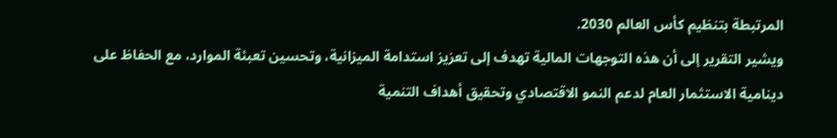المرتبطة بتنظيم كأس العالم 2030.
ويشير التقرير إلى أن هذه التوجهات المالية تهدف إلى تعزيز استدامة الميزانية، وتحسين تعبئة الموارد، مع الحفاظ على دينامية الاستثمار العام لدعم النمو الاقتصادي وتحقيق أهداف التنمية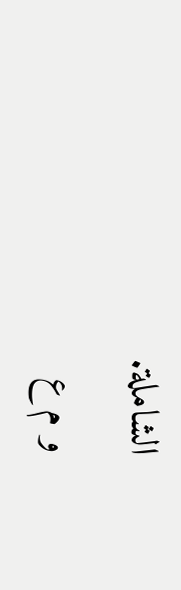الشاملة.
و م ع